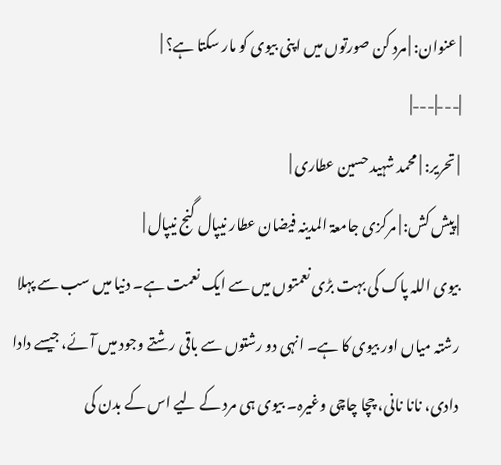| عنوان: | مرد کن صورتوں میں اپنی بیوی کو مار سکتا ہے؟ |
|---|---|
| تحریر: | محمد شہید حسین عطاری |
| پیش کش: | مرکزی جامعۃ المدینہ فیضان عطار نیپال گنج نیپال |
بیوی اللہ پاک کی بہت بڑی نعمتوں میں سے ایک نعمت ہے۔ دنیا میں سب سے پہلا رشتہ میاں اور بیوی کا ہے۔ انہی دو رشتوں سے باقی رشتے وجود میں آئے، جیسے دادا دادی، نانا نانی، چچا چاچی وغیرہ۔ بیوی ہی مرد کے لیے اس کے بدن کی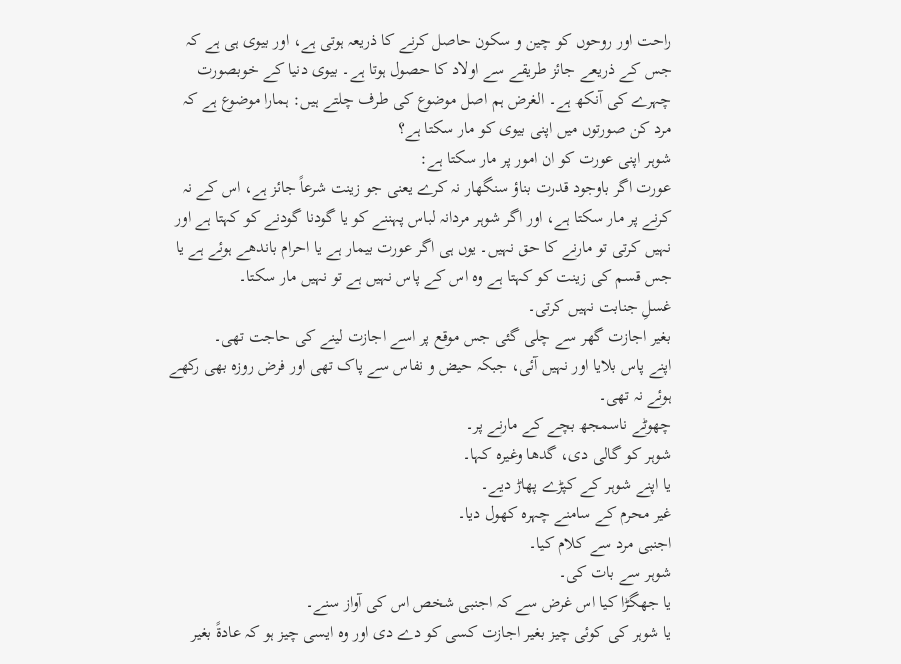راحت اور روحوں کو چین و سکون حاصل کرنے کا ذریعہ ہوتی ہے، اور بیوی ہی ہے کہ جس کے ذریعے جائز طریقے سے اولاد کا حصول ہوتا ہے۔ بیوی دنیا کے خوبصورت چہرے کی آنکھ ہے۔ الغرض ہم اصل موضوع کی طرف چلتے ہیں: ہمارا موضوع ہے کہ مرد کن صورتوں میں اپنی بیوی کو مار سکتا ہے؟
شوہر اپنی عورت کو ان امور پر مار سکتا ہے:
عورت اگر باوجود قدرت بناؤ سنگھار نہ کرے یعنی جو زینت شرعاً جائز ہے، اس کے نہ کرنے پر مار سکتا ہے، اور اگر شوہر مردانہ لباس پہننے کو یا گودنا گودنے کو کہتا ہے اور نہیں کرتی تو مارنے کا حق نہیں۔ یوں ہی اگر عورت بیمار ہے یا احرام باندھے ہوئے ہے یا جس قسم کی زینت کو کہتا ہے وہ اس کے پاس نہیں ہے تو نہیں مار سکتا۔
غسلِ جنابت نہیں کرتی۔
بغیر اجازت گھر سے چلی گئی جس موقع پر اسے اجازت لینے کی حاجت تھی۔
اپنے پاس بلایا اور نہیں آئی، جبکہ حیض و نفاس سے پاک تھی اور فرض روزہ بھی رکھے ہوئے نہ تھی۔
چھوٹے ناسمجھ بچے کے مارنے پر۔
شوہر کو گالی دی، گدھا وغیرہ کہا۔
یا اپنے شوہر کے کپڑے پھاڑ دیے۔
غیر محرم کے سامنے چہرہ کھول دیا۔
اجنبی مرد سے کلام کیا۔
شوہر سے بات کی۔
یا جھگڑا کیا اس غرض سے کہ اجنبی شخص اس کی آواز سنے۔
یا شوہر کی کوئی چیز بغیر اجازت کسی کو دے دی اور وہ ایسی چیز ہو کہ عادةً بغیر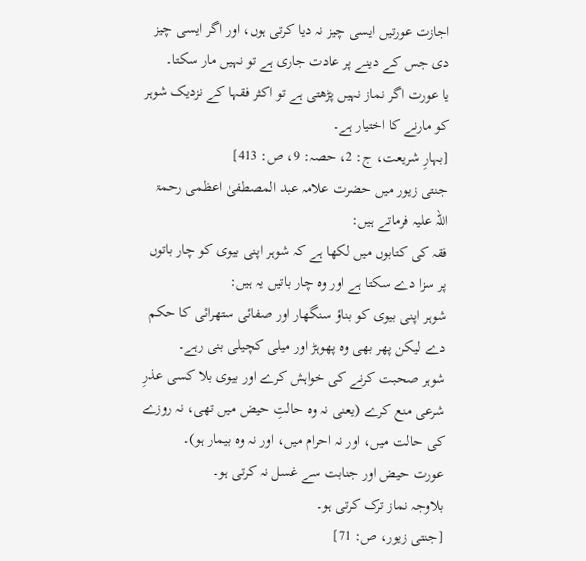اجازت عورتیں ایسی چیز نہ دیا کرتی ہوں، اور اگر ایسی چیز دی جس کے دینے پر عادت جاری ہے تو نہیں مار سکتا۔
یا عورت اگر نماز نہیں پڑھتی ہے تو اکثر فقہا کے نزدیک شوہر کو مارنے کا اختیار ہے۔
[بہارِ شریعت، ج: 2، حصہ: 9، ص: 413]
جنتی زیور میں حضرت علامہ عبد المصطفیٰ اعظمی رحمۃ اللہ علیہ فرماتے ہیں:
فقہ کی کتابوں میں لکھا ہے کہ شوہر اپنی بیوی کو چار باتوں پر سزا دے سکتا ہے اور وہ چار باتیں یہ ہیں:
شوہر اپنی بیوی کو بناؤ سنگھار اور صفائی ستھرائی کا حکم دے لیکن پھر بھی وہ پھوہڑ اور میلی کچیلی بنی رہے۔
شوہر صحبت کرنے کی خواہش کرے اور بیوی بلا کسی عذرِ شرعی منع کرے (یعنی نہ وہ حالتِ حیض میں تھی، نہ روزے کی حالت میں، اور نہ احرام میں، اور نہ وہ بیمار ہو)۔
عورت حیض اور جنابت سے غسل نہ کرتی ہو۔
بلاوجہ نماز ترک کرتی ہو۔
[جنتی زیور، ص: 71]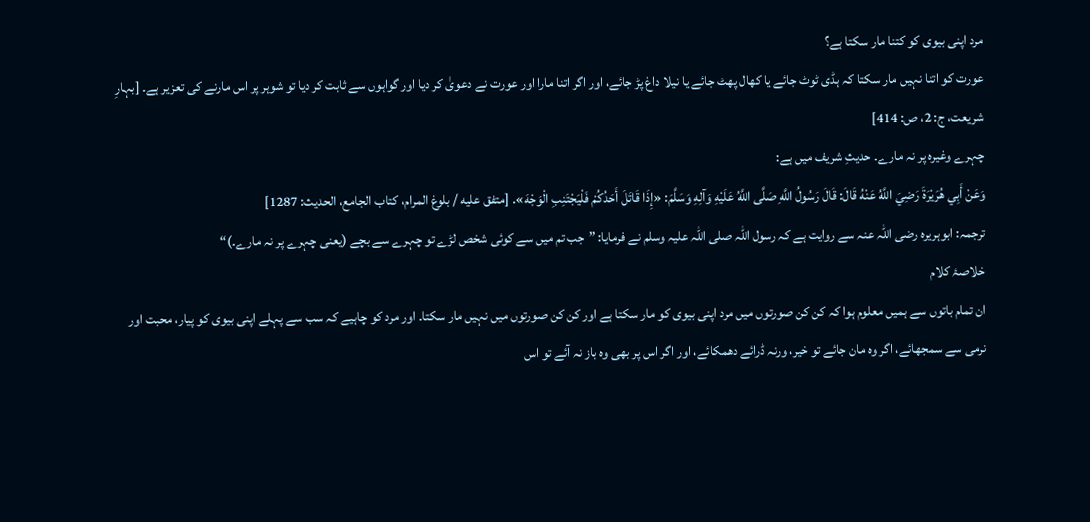مرد اپنی بیوی کو کتنا مار سکتا ہے؟
عورت کو اتنا نہیں مار سکتا کہ ہڈی ٹوٹ جائے یا کھال پھٹ جائے یا نیلا داغ پڑ جائے، اور اگر اتنا مارا اور عورت نے دعویٰ کر دیا اور گواہوں سے ثابت کر دیا تو شوہر پر اس مارنے کی تعزیر ہے۔ [بہارِ شریعت، ج: 2، ص: 414]
چہرے وغیرہ پر نہ مارے۔ حدیثِ شریف میں ہے:
وَعَنْ أَبِي هُرَيْرَةَ رَضِيَ اللَّهُ عَنْهُ قَالَ: قَالَ رَسُولُ اللَّهِ صَلَّى اللَّهُ عَلَيْهِ وَآلِهِ وَسَلَّمَ: «إِذَا قَاتَلَ أَحَدُكُمْ فَلْيَجْتَنِبِ الْوَجْهَ». [متفق عليه / بلوغ المرام، كتاب الجامع، الحديث: 1287]
ترجمہ: ابوہریرہ رضی اللہ عنہ سے روایت ہے کہ رسول اللہ صلی اللہ علیہ وسلم نے فرمایا: ”جب تم میں سے کوئی شخص لڑے تو چہرے سے بچے (یعنی چہرے پر نہ مارے۔)“
خلاصۂ کلام
ان تمام باتوں سے ہمیں معلوم ہوا کہ کن کن صورتوں میں مرد اپنی بیوی کو مار سکتا ہے اور کن کن صورتوں میں نہیں مار سکتا۔ اور مرد کو چاہیے کہ سب سے پہلے اپنی بیوی کو پیار، محبت اور نرمی سے سمجھائے، اگر وہ مان جائے تو خیر، ورنہ ڈرائے دھمکائے، اور اگر اس پر بھی وہ باز نہ آئے تو اس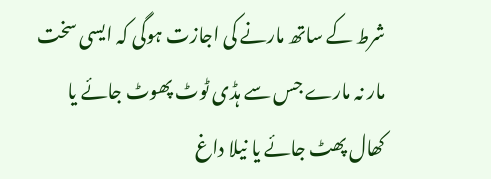شرط کے ساتھ مارنے کی اجازت ہوگی کہ ایسی سخت مار نہ مارے جس سے ہڈی ٹوٹ پھوٹ جائے یا کھال پھٹ جائے یا نیلا داغ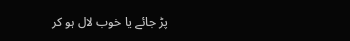پڑ جائے یا خوب لال ہو کر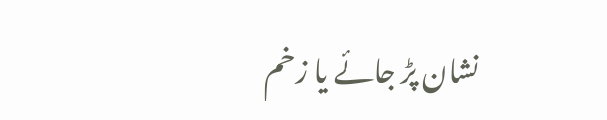نشان پڑ جائے یا زخم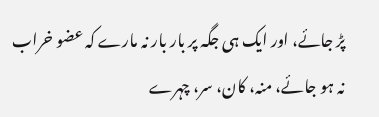پڑ جائے، اور ایک ہی جگہ پر بار بار نہ مارے کہ عضو خراب نہ ہو جائے، منہ، کان، سر، چہرے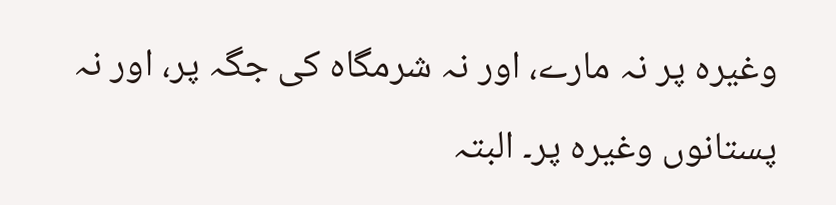وغیرہ پر نہ مارے، اور نہ شرمگاہ کی جگہ پر، اور نہ پستانوں وغیرہ پر۔ البتہ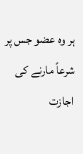ہر وہ عضو جس پر شرعاً مارنے کی اجازت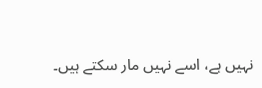نہیں ہے، اسے نہیں مار سکتے ہیں۔